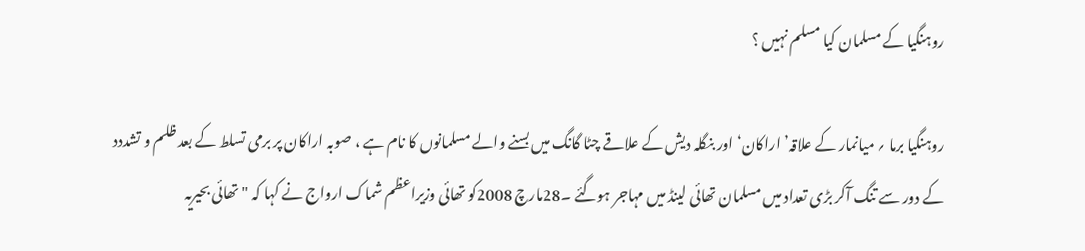روہنگیا کے مسلمان کیا مسلم نہیں ؟

روہنگیا برما ؍ میانمار کے علاقہ’ اراکان‘ اور بنگلہ دیش کے علاقے چٹا گانگ میں بسنے والے مسلمانوں کا نام ہے ، صوبہ اراکان پر برمی تسلط کے بعد ظلم و تشددد کے دور سے تنگ آکر بڑی تعداد میں مسلمان تھائی لینڈ میں مہاجر ہوگئے ۔28مارچ 2008کو تھائی وزیراعظم شماک ارواج نے کہا کہ " تھائی بحیریہ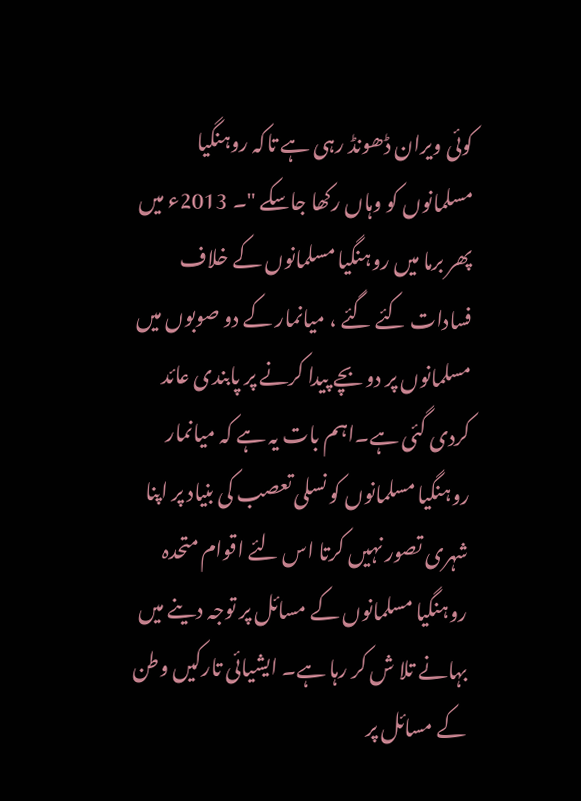کوئی ویران ڈھونڈ رہی ہے تاکہ روہنگیا مسلمانوں کو وہاں رکھا جاسکے "۔ 2013ء میں پھر برما میں روہنگیا مسلمانوں کے خلاف فسادات کئے گئے ، میانمار کے دو صوبوں میں مسلمانوں پر دو بچے پیدا کرنے پر پابندی عائد کردی گئی ہے۔اہم بات یہ ہے کہ میانمار روہنگیا مسلمانوں کو نسلی تعصب کی بنیاد پر اپنا شہری تصور نہیں کرتا اس لئے اقوام متحدہ روہنگیا مسلمانوں کے مسائل پر توجہ دینے میں بہانے تلا ش کر رہا ہے۔ ایشیائی تارکیں وطن کے مسائل پر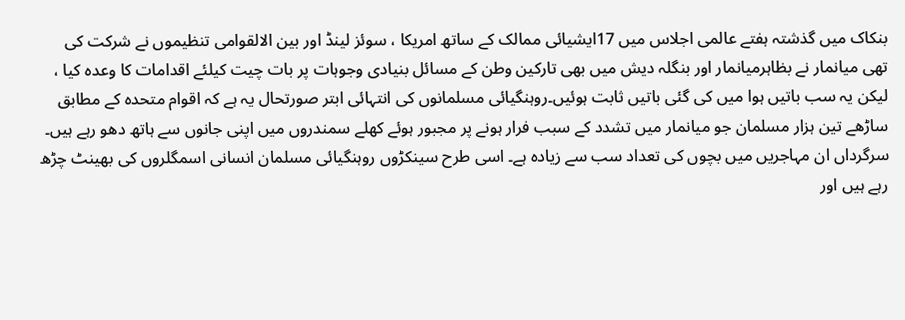بنکاک میں گذشتہ ہفتے عالمی اجلاس میں 17ایشیائی ممالک کے ساتھ امریکا ، سوئز لینڈ اور بین الالقوامی تنظیموں نے شرکت کی تھی میانمار نے بظاہرمیانمار اور بنگلہ دیش میں بھی تارکین وطن کے مسائل بنیادی وجوہات پر بات چیت کیلئے اقدامات کا وعدہ کیا ، لیکن یہ سب باتیں ہوا میں کی گئی باتیں ثابت ہوئیں۔روہنگیائی مسلمانوں کی انتہائی ابتر صورتحال یہ ہے کہ اقوام متحدہ کے مطابق ساڑھے تین ہزار مسلمان جو میانمار میں تشدد کے سبب فرار ہونے پر مجبور ہوئے کھلے سمندروں میں اپنی جانوں سے ہاتھ دھو رہے ہیں۔ سرگرداں ان مہاجریں میں بچوں کی تعداد سب سے زیادہ ہے۔ اسی طرح سینکڑوں روہنگیائی مسلمان انسانی اسمگلروں کی بھینٹ چڑھ رہے ہیں اور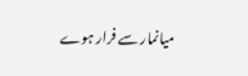میانمار سے فرار ہوے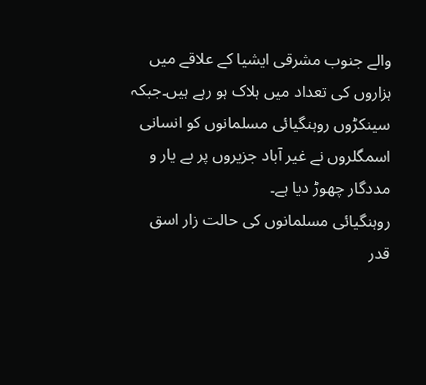والے جنوب مشرقی ایشیا کے علاقے میں ہزاروں کی تعداد میں ہلاک ہو رہے ہیں۔جبکہ سینکڑوں روہنگیائی مسلمانوں کو انسانی اسمگلروں نے غیر آباد جزیروں پر بے یار و مددگار چھوڑ دیا ہے۔
روہنگیائی مسلمانوں کی حالت زار اسق قدر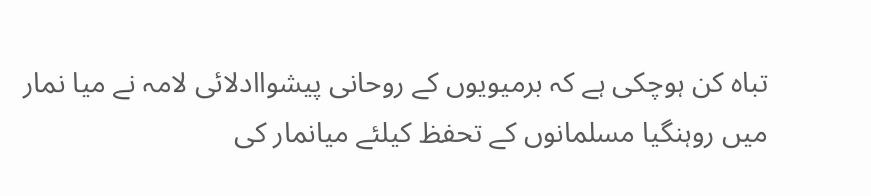تباہ کن ہوچکی ہے کہ برمیویوں کے روحانی پیشواادلائی لامہ نے میا نمار میں روہنگیا مسلمانوں کے تحفظ کیلئے میانمار کی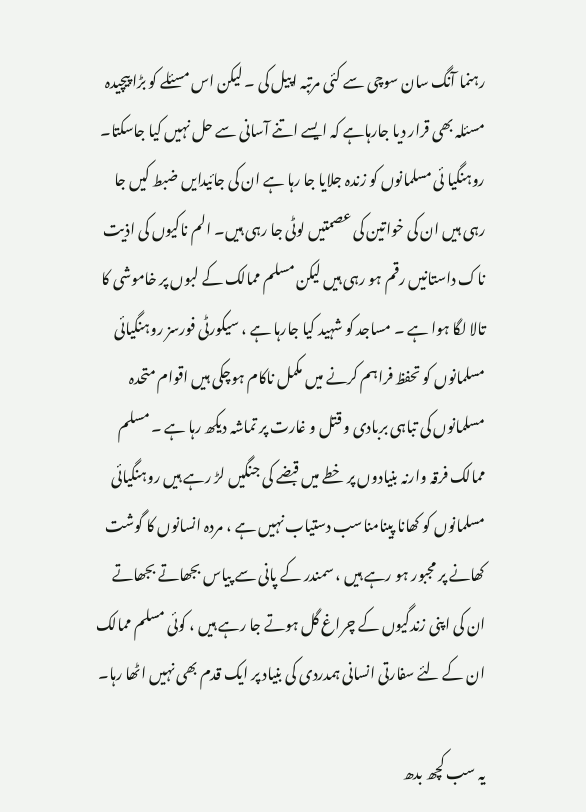رہنما آنگ سان سوچی سے کئی مرتبہ اپیل کی ۔ لیکن اس مسئلے کو بڑا پیچیدہ مسئلہ بھی قرار دیا جارہاہے کہ ایسے اتنے آسانی سے حل نہیں کیا جاسکتا۔
روہنگیا ئی مسلمانوں کو زندہ جلایا جا رہا ہے ان کی جائیدایں ضبط کیں جا رہی ہیں ان کی خواتین کی عصمتیں لوٹی جا رہی ہیں۔ الم ناکیوں کی اذیت ناک داستانیں رقم ہو رہی ہیں لیکن مسلم ممالک کے لبوں پر خاموشی کا تالا لگا ہوا ہے ۔ مساجد کو شہید کیا جارہا ہے ، سیکورٹی فورسز روہنگیائی مسلمانوں کو تحفظ فراہم کرنے میں مکمل ناکام ہوچکی ہیں اقوام متحدہ مسلمانوں کی تباہی بربادی و قتل و غارت پر تماشہ دیکھ رہا ہے ۔ مسلم ممالک فرقہ وارنہ بنیادوں پر خطے میں قبضے کی جنگیں لڑ رہے ہیں روہنگیائی مسلمانوں کو کھانا پینامناسب دستیاب نہیں ہے ، مردہ انسانوں کا گوشت کھانے پر مجبور ہو رہے ہیں ، سمندر کے پانی سے پیاس بجھاتے بجھاتے ان کی اپنی زندگیوں کے چراغ گل ہوتے جا رہے ہیں ، کوئی مسلم ممالک ان کے لئے سفارتی انسانی ہمدردی کی بنیاد پر ایک قدم بھی نہیں اٹھا رہا۔

یہ سب کچھ بدھ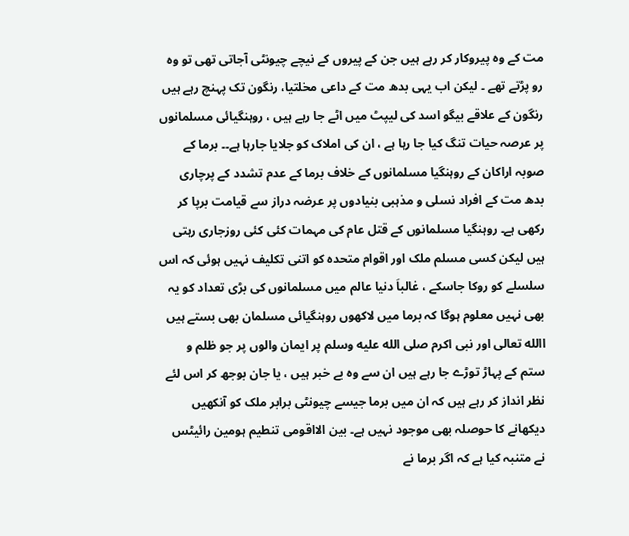مت کے وہ پیروکار کر رہے ہیں جن کے پیروں کے نیچے چیونٹی آجاتی تھی تو وہ رو پڑتے تھے ۔ لیکن اب یہی بدھ مت کے داعی مخلتیا، رنگون تک پہنچ رہے ہیں رنگون کے علاقے بیگو اسد کی لیپٹ میں اٹے جا رہے ہیں ، روہنگیائی مسلمانوں پر عرصہ حیات تنگ کیا جا رہا ہے ، ان کی املاک کو جلایا جارہا ہے۔۔ برما کے صوبہ اراکان کے روہنگیا مسلمانوں کے خلاف برما کے عدم تشدد کے پرچاری بدھ مت کے افراد نسلی و مذہبی بنیادوں پر عرضہ دراز سے قیامت برپا کر رکھی ہے۔ روہنگیا مسلمانوں کے قتل عام کی مہمات کئی کئی روزجاری رہتی ہیں لیکن کسی مسلم ملک اور اقوام متحدہ کو اتنی تکلیف نہیں ہوئی کہ اس سلسلے کو روکا جاسکے ، غالباَ دنیا عالم میں مسلمانوں کی بڑی تعداد کو یہ بھی نہیں معلوم ہوگا کہ برما میں لاکھوں روہنگیائی مسلمان بھی بستے ہیں االله تعالی اور نبی اکرم صلى الله عليه وسلم پر ایمان والوں پر جو ظلم و ستم کے پہاڑ توڑے جا رہے ہیں ان سے وہ بے خبر ہیں ، یا جان بوجھ کر اس لئے نظر انداز کر رہے ہیں کہ ان میں برما جیسے چیونٹی برابر ملک کو آنکھیں دیکھانے کا حوصلہ بھی موجود نہیں ہے۔ بین الااقومی تنطیم ہومین رائیٹس نے متنبہ کیا ہے کہ اگر برما نے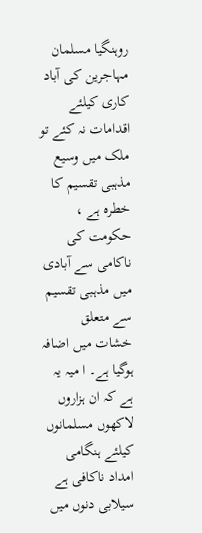روہنگیا مسلمان مہاجرین کی آباد کاری کیلئے اقدامات نہ کئے تو ملک میں وسیع مذہبی تقسیم کا خطرہ ہے ، حکومت کی ناکامی سے آبادی میں مذہبی تقسیم سے متعلق خشات میں اضافہ ہوگیا ہے۔ ا میہ یہ ہے کہ ان ہزاروں لاکھوں مسلمانوں کیلئے ہنگامی امداد ناکافی ہے سیلابی دنوں میں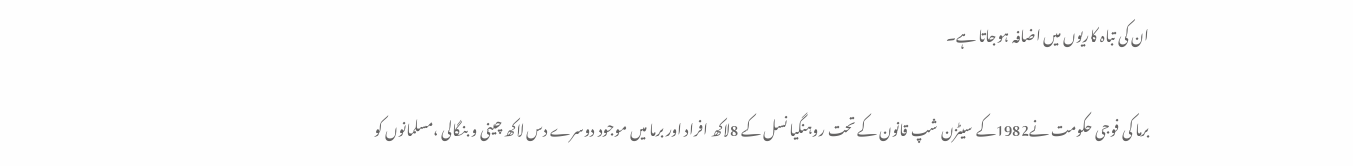ان کی تباہ کاریوں میں اضافہ ہوجاتا ہے۔

برما کی فوجی حکومت نے1982کے سیٹزن شپ قانون کے تحت روہنگیا نسل کے 8لاکھ افراد اور برما میں موجود دوسرے دس لاکھ چینی و بنگالی ،مسلمانوں کو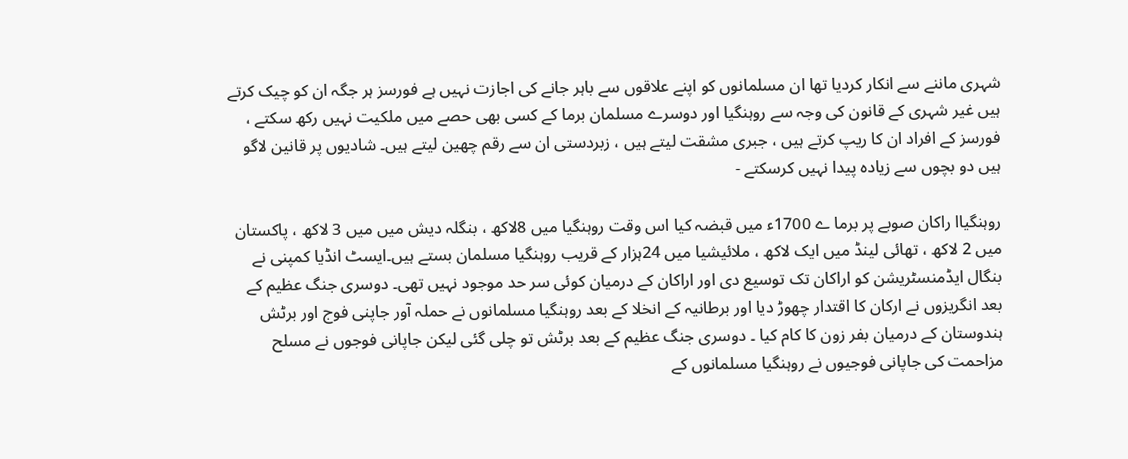شہری ماننے سے انکار کردیا تھا ان مسلمانوں کو اپنے علاقوں سے باہر جانے کی اجازت نہیں ہے فورسز ہر جگہ ان کو چیک کرتے ہیں غیر شہری کے قانون کی وجہ سے روہنگیا اور دوسرے مسلمان برما کے کسی بھی حصے میں ملکیت نہیں رکھ سکتے ، فورسز کے افراد ان کا ریپ کرتے ہیں ، جبری مشقت لیتے ہیں ، زبردستی ان سے رقم چھین لیتے ہیں۔ شادیوں پر قانین لاگو ہیں دو بچوں سے زیادہ پیدا نہیں کرسکتے -

روہنگیاا راکان صوبے پر برما ے 1700ء میں قبضہ کیا اس وقت روہنگیا میں 8لاکھ ، بنگلہ دیش میں میں 3 لاکھ ، پاکستان میں 2 لاکھ ، تھائی لینڈ میں ایک لاکھ ، ملائیشیا میں 24ہزار کے قریب روہنگیا مسلمان بستے ہیں۔ایسٹ انڈیا کمپنی نے بنگال ایڈمنسٹریشن کو اراکان تک توسیع دی اور اراکان کے درمیان کوئی سر حد موجود نہیں تھی۔ دوسری جنگ عظیم کے بعد انگریزوں نے ارکان کا اقتدار چھوڑ دیا اور برطانیہ کے انخلا کے بعد روہنگیا مسلمانوں نے حملہ آور جاپنی فوج اور برٹش ہندوستان کے درمیان بفر زون کا کام کیا ۔ دوسری جنگ عظیم کے بعد برٹش تو چلی گئی لیکن جاپانی فوجوں نے مسلح مزاحمت کی جاپانی فوجیوں نے روہنگیا مسلمانوں کے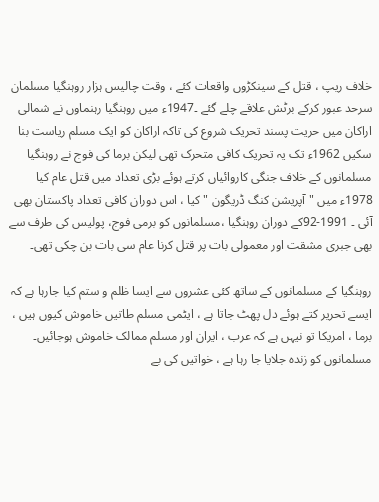خلاف ریپ ، قتل کے سینکڑوں واقعات کئے ، وقت چالیس ہزار روہنگیا مسلمان سرحد عبور کرکے برٹش علاقے چلے گئے ۔1947ء میں روہنگیا رہنماوں نے شمالی اراکان میں حریت پسند تحریک شروع کی تاکہ اراکان کو ایک مسلم ریاست بنا سکیں 1962ء تک یہ تحریک کافی متحرک تھی لیکن برما کی فوج نے روہنگیا مسلمانوں کے خلاف جنگی کاروائیاں کرتے ہوئے بڑی تعداد میں قتل عام کیا 1978ء میں "آپریشن کنگ ڈریگون " کیا ، اس دوران کافی تعداد پاکستان بھی آئی ۔ 1991-92کے دوران روہنگیا ،مسلمانوں کو برمی فوج، پولیس کی طرف سے بھی جبری مشقت اور معمولی بات پر قتل کرنا عام سی بات بن چکی تھی۔

روہنگیا کے مسلمانوں کے ساتھ کئی عشروں سے ایسا ظلم و ستم کیا جارہا ہے کہ ایسے تحریر کتے ہوئے دل پھٹ جاتا ہے ، ایٹمی مسلم طاتیں خاموش کیوں ہیں ، برما ، امریکا تو نیہں ہے کہ عرب ، ایران اور مسلم ممالک خاموش ہوجائیں۔ مسلمانوں کو زندہ جلایا جا رہا ہے ، خواتیں کی بے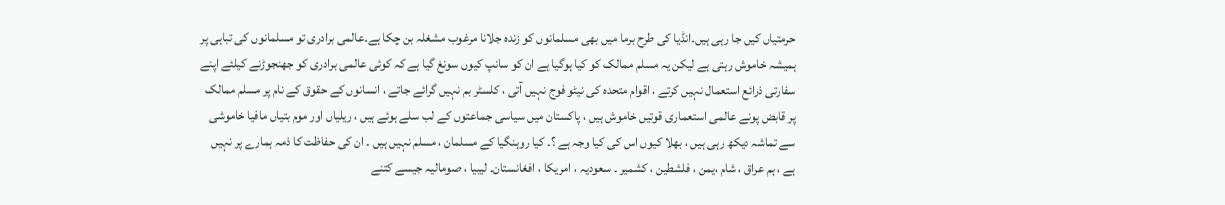حرمتیاں کیں جا رہی ہیں۔انڈیا کی طرح برما میں بھی مسلمانوں کو زندہ جلانا مرغوب مشغلہ بن چکا ہے۔عالمی برادری تو مسلمانوں کی تباہی پر ہمیشہ خاموش رہتی ہے لیکن یہ مسلم ممالک کو کیا ہوگیا ہے ان کو سانپ کیوں سونغ گیا ہے کہ کوئی عالمی برادری کو جھنجوڑنے کیلئے اپنے سفارتی ذرائع استعمال نہیں کرتے ، اقوام متحدہ کی نیٹو فوج نہیں آتی ، کلسٹر بم نہیں گرائے جاتے ، انسانوں کے حقوق کے نام پر مسلم ممالک پر قابض پونے عالمی استعماری قوتیں خاموش ہیں ، پاکستان میں سیاسی جماعتوں کے لب سلے ہوئے ہیں ، ریلیاں اور موم بتیاں مافیا خاموشی سے تماشہ دیکھ رہی ہیں ، بھلا کیوں اس کی کیا وجہ ہے ؟۔ کیا روہنگیا کے مسلمان ، مسلم نہیں ہیں ۔ ان کی حفاظت کا ذمہ ہمارے پر نہیں ہے ، ہم عراق ، شام ،یمن ، فلشطین ، کشمیر ۔ سعودیہ ، امریکا ، افغانستان۔ لیبیا ، صومالیہ جیسے کتنے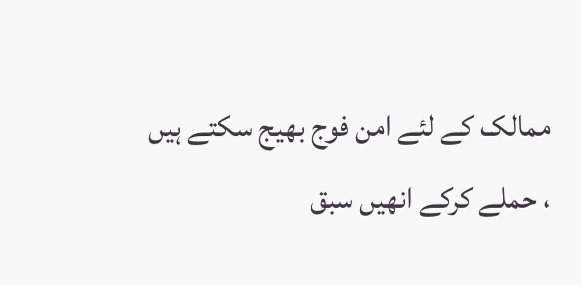ممالک کے لئے امن فوج بھیج سکتے ہیں ، حملے کرکے انھیں سبق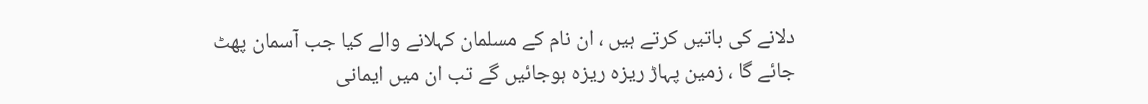دلانے کی باتیں کرتے ہیں ، ان نام کے مسلمان کہلانے والے کیا جب آسمان پھٹ جائے گا ، زمین پہاڑ ریزہ ریزہ ہوجائیں گے تب ان میں ایمانی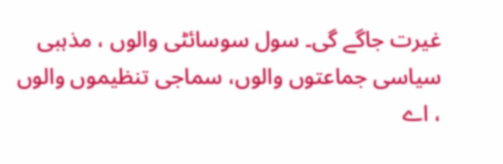غیرت جاگے گی۔ سول سوسائٹی والوں ، مذہبی سیاسی جماعتوں والوں، سماجی تنظیموں والوں ، اے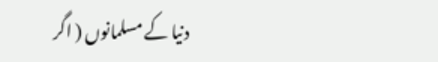دنیا کے مسلمانوں ( اگر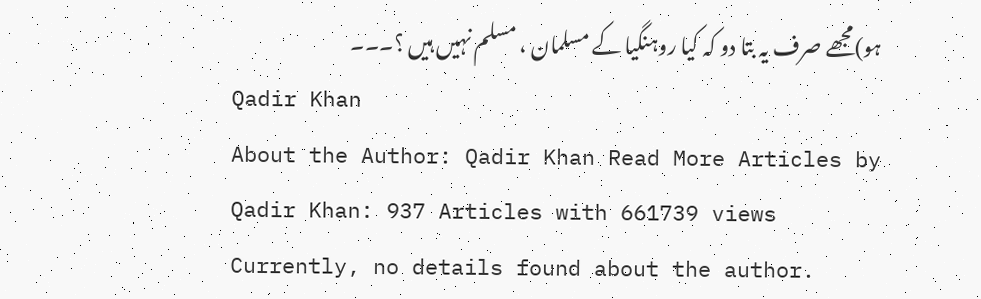ہو)مجھے صرف یہ بتا دو کہ کیا روہنگیا کے مسلمان ، مسلم نہیں ہیں ؟۔۔۔
Qadir Khan
About the Author: Qadir Khan Read More Articles by Qadir Khan: 937 Articles with 661739 views Currently, no details found about the author.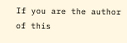If you are the author of this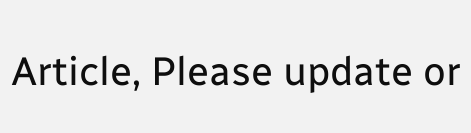Article, Please update or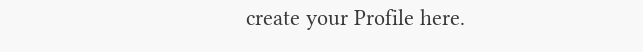create your Profile here.